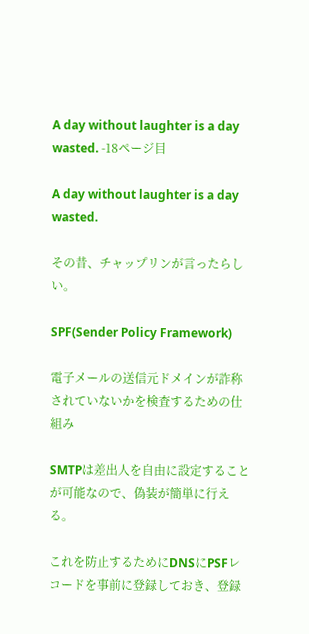A day without laughter is a day wasted. -18ページ目

A day without laughter is a day wasted.

その昔、チャップリンが言ったらしい。

SPF(Sender Policy Framework)

電子メールの送信元ドメインが詐称されていないかを検査するための仕組み

SMTPは差出人を自由に設定することが可能なので、偽装が簡単に行える。

これを防止するためにDNSにPSFレコードを事前に登録しておき、登録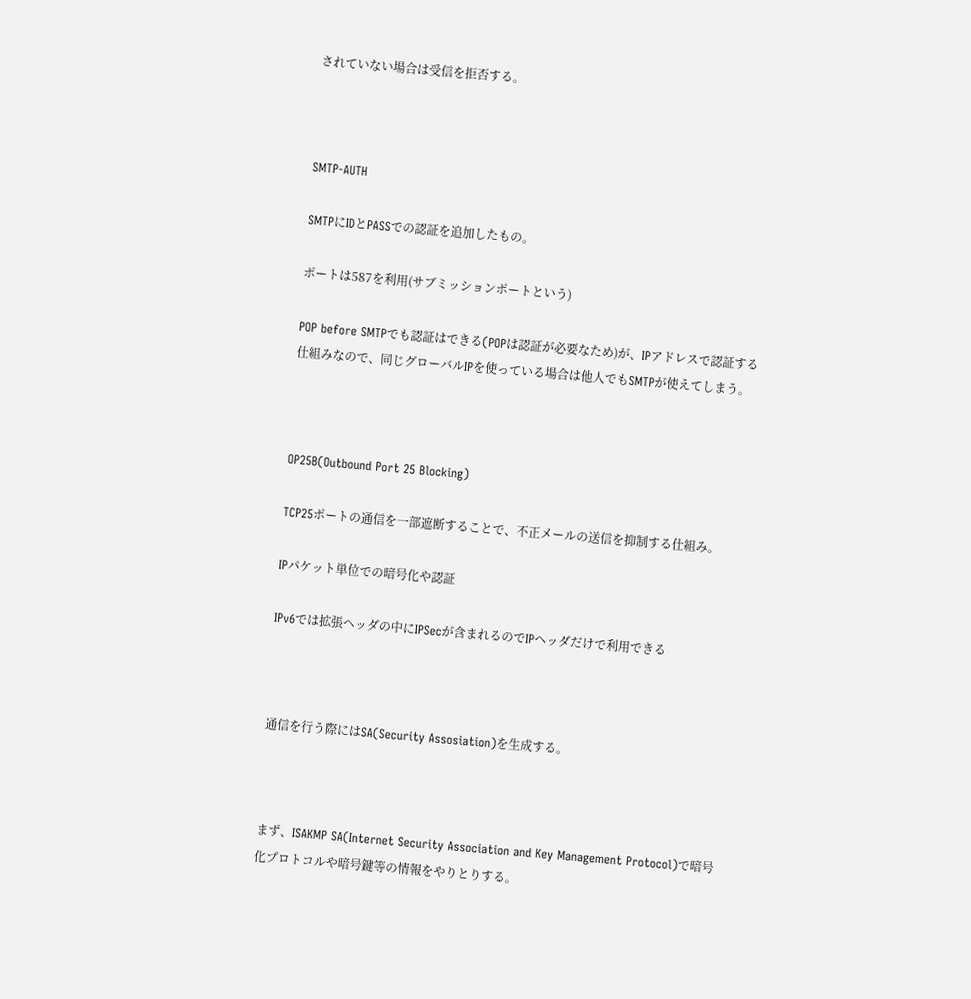されていない場合は受信を拒否する。



SMTP-AUTH

SMTPにIDとPASSでの認証を追加したもの。

ポートは587を利用(サブミッションポートという)

POP before SMTPでも認証はできる(POPは認証が必要なため)が、IPアドレスで認証する仕組みなので、同じグローバルIPを使っている場合は他人でもSMTPが使えてしまう。



OP25B(Outbound Port 25 Blocking)

TCP25ポートの通信を一部遮断することで、不正メールの送信を抑制する仕組み。

IPパケット単位での暗号化や認証

IPv6では拡張ヘッダの中にIPSecが含まれるのでIPヘッダだけで利用できる



通信を行う際にはSA(Security Assosiation)を生成する。



まず、ISAKMP SA(Internet Security Association and Key Management Protocol)で暗号化プロトコルや暗号鍵等の情報をやりとりする。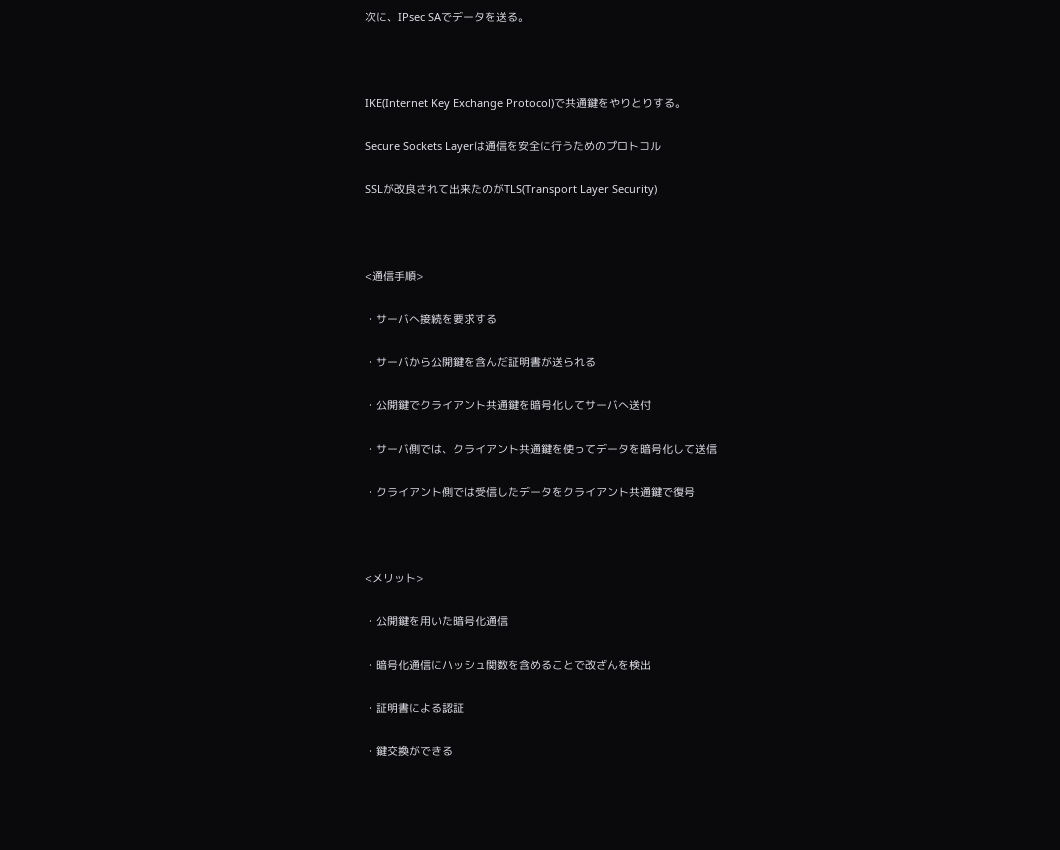次に、IPsec SAでデータを送る。



IKE(Internet Key Exchange Protocol)で共通鍵をやりとりする。

Secure Sockets Layerは通信を安全に行うためのプロトコル

SSLが改良されて出来たのがTLS(Transport Layer Security)



<通信手順>

・サーバへ接続を要求する

・サーバから公開鍵を含んだ証明書が送られる

・公開鍵でクライアント共通鍵を暗号化してサーバへ送付

・サーバ側では、クライアント共通鍵を使ってデータを暗号化して送信

・クライアント側では受信したデータをクライアント共通鍵で復号



<メリット>

・公開鍵を用いた暗号化通信

・暗号化通信にハッシュ関数を含めることで改ざんを検出

・証明書による認証

・鍵交換ができる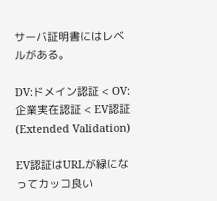サーバ証明書にはレベルがある。

DV:ドメイン認証 < OV:企業実在認証 < EV認証(Extended Validation)

EV認証はURLが緑になってカッコ良い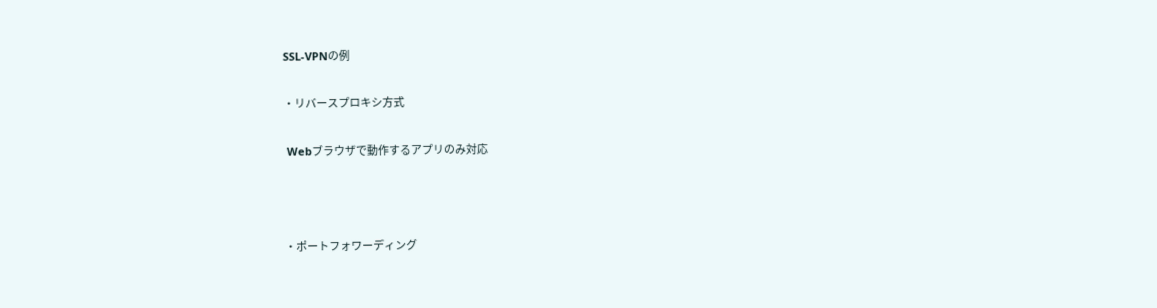SSL-VPNの例

・リバースプロキシ方式

 Webブラウザで動作するアプリのみ対応



・ポートフォワーディング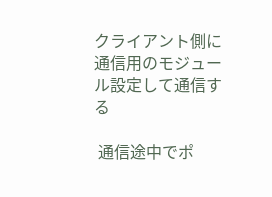クライアント側に通信用のモジュール設定して通信する

 通信途中でポ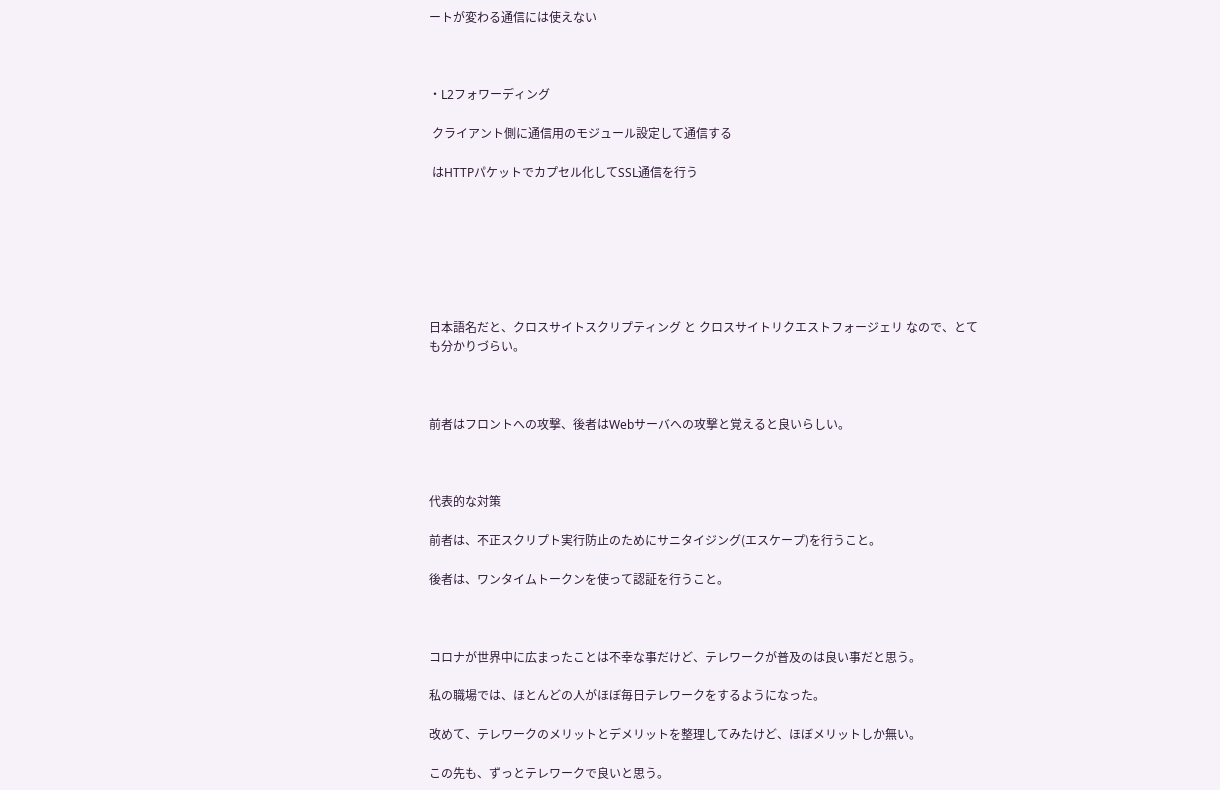ートが変わる通信には使えない



・L2フォワーディング

 クライアント側に通信用のモジュール設定して通信する

 はHTTPパケットでカプセル化してSSL通信を行う







日本語名だと、クロスサイトスクリプティング と クロスサイトリクエストフォージェリ なので、とても分かりづらい。



前者はフロントへの攻撃、後者はWebサーバへの攻撃と覚えると良いらしい。



代表的な対策

前者は、不正スクリプト実行防止のためにサニタイジング(エスケープ)を行うこと。

後者は、ワンタイムトークンを使って認証を行うこと。



コロナが世界中に広まったことは不幸な事だけど、テレワークが普及のは良い事だと思う。

私の職場では、ほとんどの人がほぼ毎日テレワークをするようになった。

改めて、テレワークのメリットとデメリットを整理してみたけど、ほぼメリットしか無い。

この先も、ずっとテレワークで良いと思う。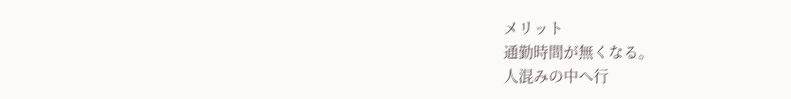メリット
通勤時間が無くなる。
人混みの中へ行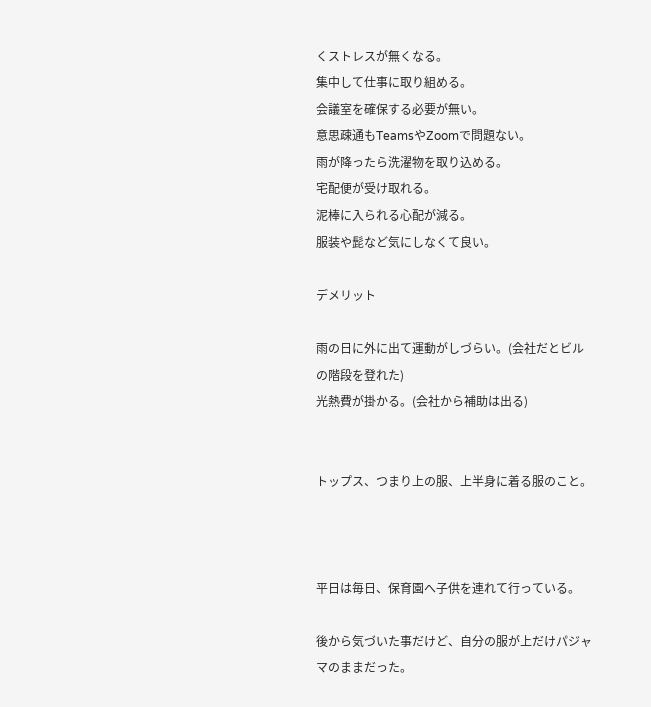くストレスが無くなる。
集中して仕事に取り組める。
会議室を確保する必要が無い。
意思疎通もTeamsやZoomで問題ない。
雨が降ったら洗濯物を取り込める。
宅配便が受け取れる。
泥棒に入られる心配が減る。
服装や髭など気にしなくて良い。

デメリット

雨の日に外に出て運動がしづらい。(会社だとビルの階段を登れた)
光熱費が掛かる。(会社から補助は出る)


トップス、つまり上の服、上半身に着る服のこと。



平日は毎日、保育園へ子供を連れて行っている。

後から気づいた事だけど、自分の服が上だけパジャマのままだった。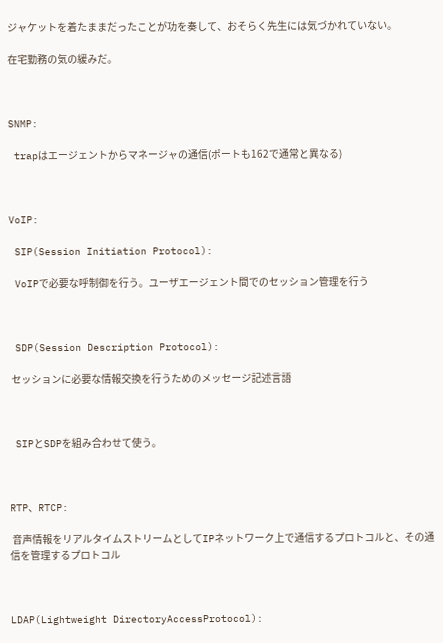ジャケットを着たままだったことが功を奏して、おそらく先生には気づかれていない。

在宅勤務の気の緩みだ。



SNMP:

 trapはエージェントからマネージャの通信(ポートも162で通常と異なる)



VoIP:

 SIP(Session Initiation Protocol):

 VoIPで必要な呼制御を行う。ユーザエージェント間でのセッション管理を行う



 SDP(Session Description Protocol):

 セッションに必要な情報交換を行うためのメッセージ記述言語



 SIPとSDPを組み合わせて使う。



RTP、RTCP:

 音声情報をリアルタイムストリームとしてIPネットワーク上で通信するプロトコルと、その通信を管理するプロトコル



LDAP(Lightweight DirectoryAccessProtocol):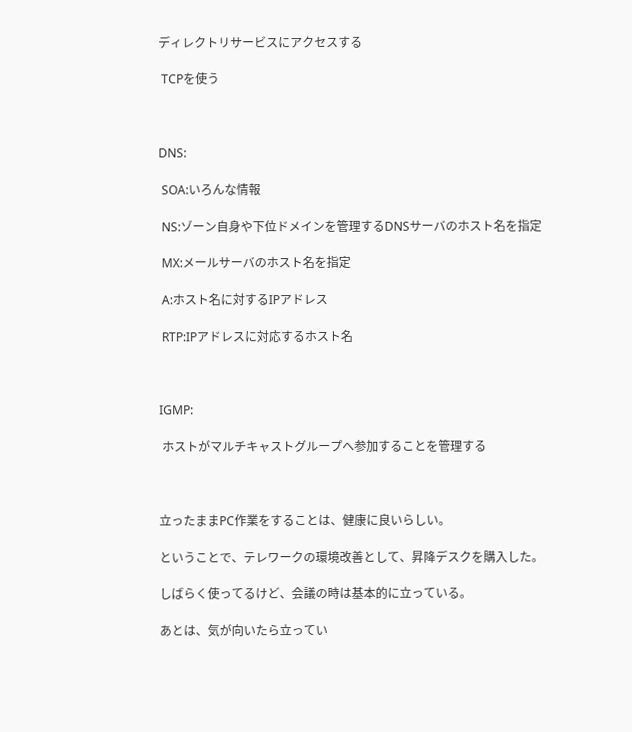ディレクトリサービスにアクセスする

 TCPを使う



DNS:

 SOA:いろんな情報

 NS:ゾーン自身や下位ドメインを管理するDNSサーバのホスト名を指定

 MX:メールサーバのホスト名を指定

 A:ホスト名に対するIPアドレス

 RTP:IPアドレスに対応するホスト名



IGMP:

 ホストがマルチキャストグループへ参加することを管理する



立ったままPC作業をすることは、健康に良いらしい。

ということで、テレワークの環境改善として、昇降デスクを購入した。

しばらく使ってるけど、会議の時は基本的に立っている。

あとは、気が向いたら立ってい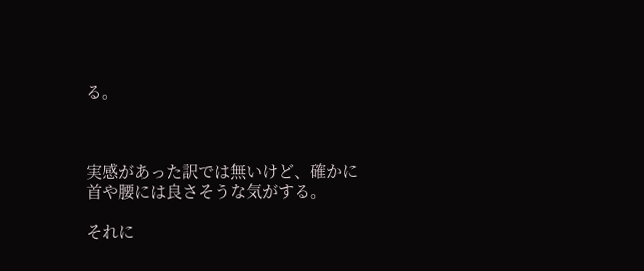る。



実感があった訳では無いけど、確かに首や腰には良さそうな気がする。

それに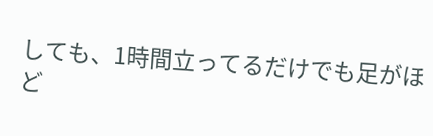しても、1時間立ってるだけでも足がほど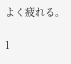よく疲れる。

1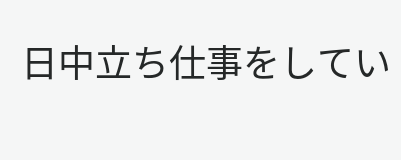日中立ち仕事をしてい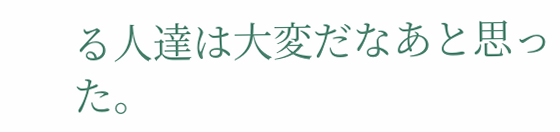る人達は大変だなあと思った。